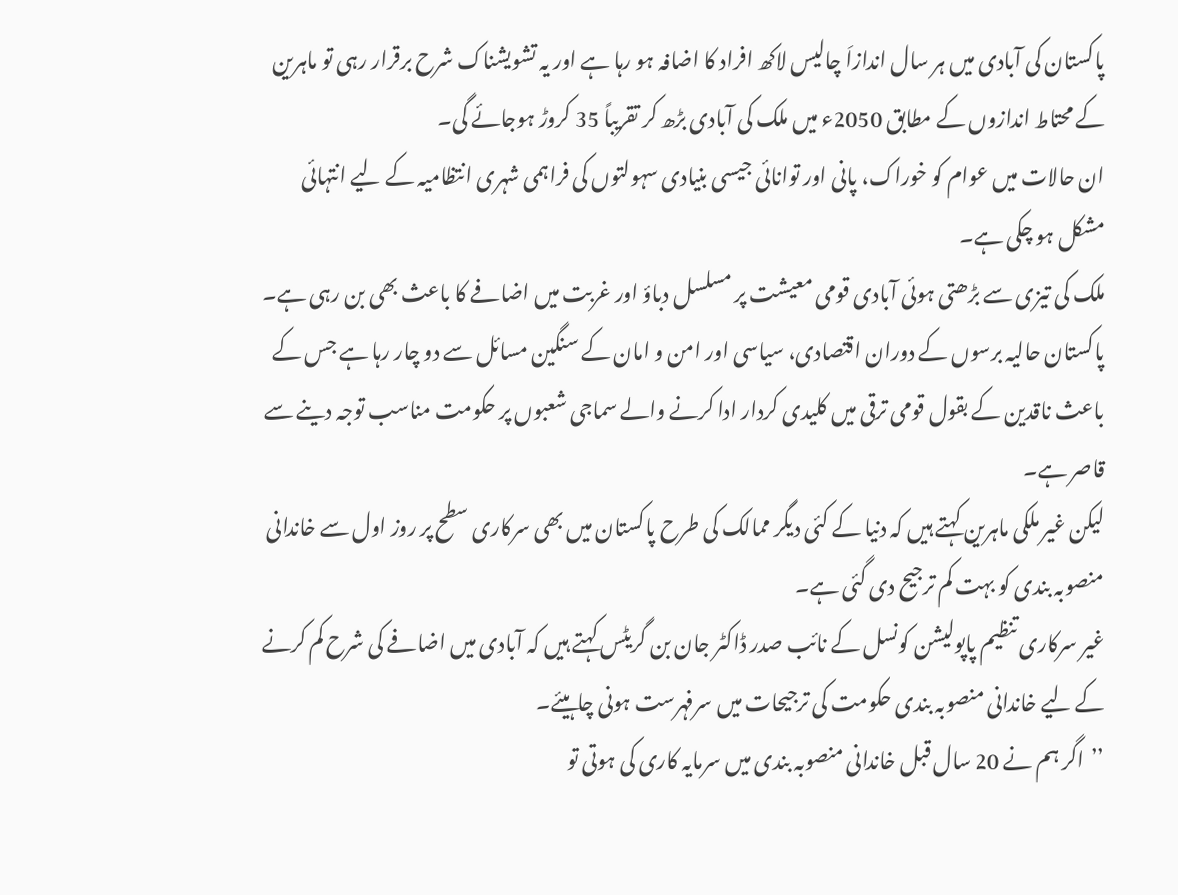پاکستان کی آبادی میں ہر سال اندازاَ چالیس لاکھ افراد کا اضافہ ہو رہا ہے اور یہ تشویشناک شرح برقرار رہی تو ماہرین کے محتاط اندازوں کے مطابق 2050ء میں ملک کی آبادی بڑھ کر تقریباً 35 کروڑ ہوجائے گی۔
ان حالات میں عوام کو خوراک، پانی اور توانائی جیسی بنیادی سہولتوں کی فراہمی شہری انتظامیہ کے لیے انتہائی مشکل ہو چکی ہے۔
ملک کی تیزی سے بڑھتی ہوئی آبادی قومی معیشت پر مسلسل دباؤ اور غربت میں اضافے کا باعث بھی بن رہی ہے۔
پاکستان حالیہ برسوں کے دوران اقتصادی، سیاسی اور امن و امان کے سنگین مسائل سے دو چار رہا ہے جس کے باعث ناقدین کے بقول قومی ترقی میں کلیدی کردار ادا کرنے والے سماجی شعبوں پر حکومت مناسب توجہ دینے سے قاصر ہے۔
لیکن غیر ملکی ماہرین کہتے ہیں کہ دنیا کے کئی دیگر ممالک کی طرح پاکستان میں بھی سرکاری سطح پر روز اول سے خاندانی منصوبہ بندی کو بہت کم ترجیح دی گئی ہے۔
غیر سرکاری تنظیم پاپولیشن کونسل کے نائب صدر ڈاکٹر جان بن گریٹس کہتے ہیں کہ آبادی میں اضافے کی شرح کم کرنے کے لیے خاندانی منصوبہ بندی حکومت کی ترجیحات میں سرفہرست ہونی چاہیئے۔
’’اگر ہم نے 20 سال قبل خاندانی منصوبہ بندی میں سرمایہ کاری کی ہوتی تو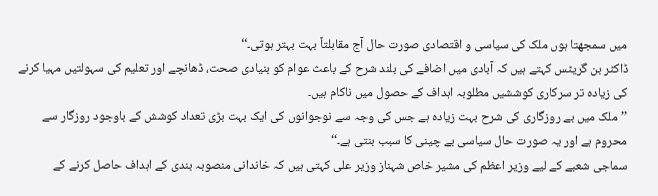میں سمجھتا ہوں ملک کی سیاسی و اقتصادی صورت حال آج مقابلتاً بہت بہتر ہوتی۔‘‘
ڈاکٹر بن گریٹس کہتے ہیں کہ آبادی میں اضافے کی بلند شرح کے باعث عوام کو بنیادی صحت، ڈھانچے اور تعلیم کی سہولتیں مہیا کرنے کی زیادہ تر سرکاری کوششیں مطلوبہ اہداف کے حصول میں ناکام ہیں۔
’’ملک میں بے روزگاری کی شرح بہت زیادہ ہے جس کی وجہ سے نوجوانوں کی ایک بہت بڑی تعداد کوشش کے باوجود روزگار سے محروم ہے اور یہ صورت حال سیاسی بے چینی کا سبب بنتی ہے۔‘‘
سماجی شعبے کے لیے وزیر اعظم کی مشیر خاص شہناز وزیر علی کہتی ہیں کہ خاندانی منصوبہ بندی کے اہداف حاصل کرنے کے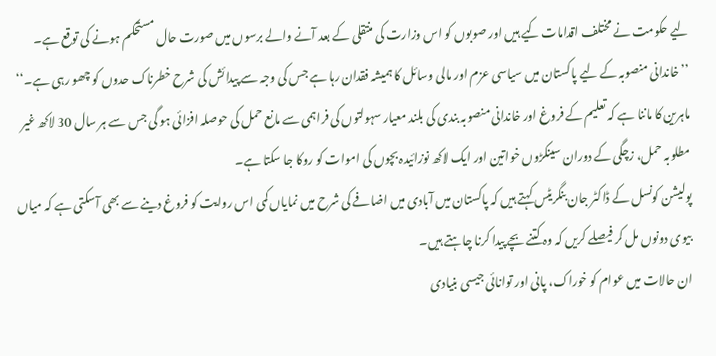لیے حکومت نے مختلف اقدامات کیے ہیں اور صوبوں کو اس وزارت کی منتقلی کے بعد آنے والے برسوں میں صورت حال مستحکم ہونے کی توقع ہے۔
’’خاندانی منصوبہ کے لیے پاکستان میں سیاسی عزم اور مالی وسائل کا ہمیشہ فقدان رہا ہے جس کی وجہ سے پیدائش کی شرح خطرناک حدوں کو چھو رہی ہے۔‘‘
ماہرین کا ماننا ہے کہ تعلیم کے فروغ اور خاندانی منصوبہ بندی کی بلند معیار سہولتوں کی فراہمی سے مانع حمل کی حوصلہ افزائی ہو گی جس سے ہر سال 30 لاکھ غیر مطلوبہ حمل، زچگی کے دوران سینکڑوں خواتین اور ایک لاکھ نوزائیدہ بچوں کی اموات کو روکا جا سکتا ہے۔
پولیشن کونسل کے ڈاکٹر جان بنگریٹس کہتے ہیں کہ پاکستان میں آبادی میں اضافے کی شرح میں نمایاں کمی اس روایت کو فروغ دینے سے بھی آسکتی ہے کہ میاں بیوی دونوں مل کر فیصلے کریں کہ وہ کتنے بچے پیدا کرنا چاہتے ہیں۔
ان حالات میں عوام کو خوراک، پانی اور توانائی جیسی بنیادی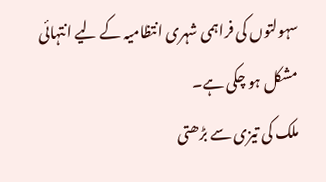سہولتوں کی فراہمی شہری انتظامیہ کے لیے انتہائی مشکل ہو چکی ہے۔
ملک کی تیزی سے بڑھتی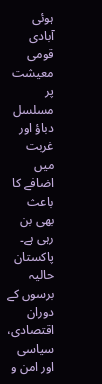ہوئی آبادی قومی معیشت پر مسلسل دباؤ اور غربت میں اضافے کا باعث بھی بن رہی ہے۔
پاکستان حالیہ برسوں کے دوران اقتصادی، سیاسی اور امن و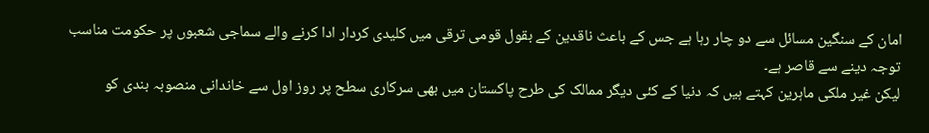امان کے سنگین مسائل سے دو چار رہا ہے جس کے باعث ناقدین کے بقول قومی ترقی میں کلیدی کردار ادا کرنے والے سماجی شعبوں پر حکومت مناسب توجہ دینے سے قاصر ہے۔
لیکن غیر ملکی ماہرین کہتے ہیں کہ دنیا کے کئی دیگر ممالک کی طرح پاکستان میں بھی سرکاری سطح پر روز اول سے خاندانی منصوبہ بندی کو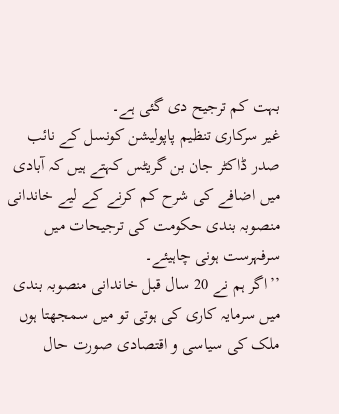بہت کم ترجیح دی گئی ہے۔
غیر سرکاری تنظیم پاپولیشن کونسل کے نائب صدر ڈاکٹر جان بن گریٹس کہتے ہیں کہ آبادی میں اضافے کی شرح کم کرنے کے لیے خاندانی منصوبہ بندی حکومت کی ترجیحات میں سرفہرست ہونی چاہیئے۔
’’اگر ہم نے 20 سال قبل خاندانی منصوبہ بندی میں سرمایہ کاری کی ہوتی تو میں سمجھتا ہوں ملک کی سیاسی و اقتصادی صورت حال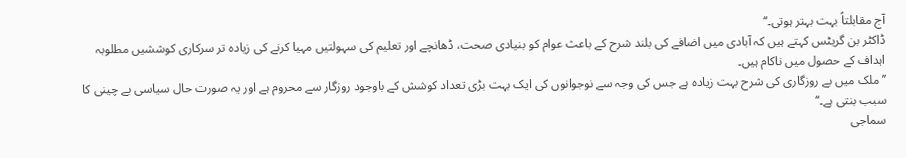آج مقابلتاً بہت بہتر ہوتی۔‘‘
ڈاکٹر بن گریٹس کہتے ہیں کہ آبادی میں اضافے کی بلند شرح کے باعث عوام کو بنیادی صحت، ڈھانچے اور تعلیم کی سہولتیں مہیا کرنے کی زیادہ تر سرکاری کوششیں مطلوبہ اہداف کے حصول میں ناکام ہیں۔
’’ملک میں بے روزگاری کی شرح بہت زیادہ ہے جس کی وجہ سے نوجوانوں کی ایک بہت بڑی تعداد کوشش کے باوجود روزگار سے محروم ہے اور یہ صورت حال سیاسی بے چینی کا سبب بنتی ہے۔‘‘
سماجی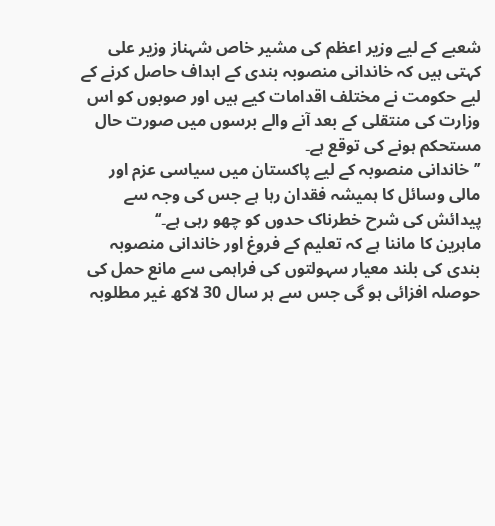شعبے کے لیے وزیر اعظم کی مشیر خاص شہناز وزیر علی کہتی ہیں کہ خاندانی منصوبہ بندی کے اہداف حاصل کرنے کے لیے حکومت نے مختلف اقدامات کیے ہیں اور صوبوں کو اس وزارت کی منتقلی کے بعد آنے والے برسوں میں صورت حال مستحکم ہونے کی توقع ہے۔
’’خاندانی منصوبہ کے لیے پاکستان میں سیاسی عزم اور مالی وسائل کا ہمیشہ فقدان رہا ہے جس کی وجہ سے پیدائش کی شرح خطرناک حدوں کو چھو رہی ہے۔‘‘
ماہرین کا ماننا ہے کہ تعلیم کے فروغ اور خاندانی منصوبہ بندی کی بلند معیار سہولتوں کی فراہمی سے مانع حمل کی حوصلہ افزائی ہو گی جس سے ہر سال 30 لاکھ غیر مطلوبہ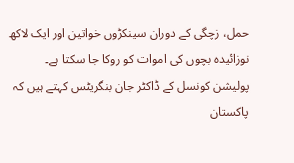حمل، زچگی کے دوران سینکڑوں خواتین اور ایک لاکھ نوزائیدہ بچوں کی اموات کو روکا جا سکتا ہے۔
پولیشن کونسل کے ڈاکٹر جان بنگریٹس کہتے ہیں کہ پاکستان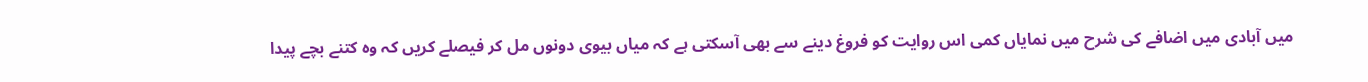میں آبادی میں اضافے کی شرح میں نمایاں کمی اس روایت کو فروغ دینے سے بھی آسکتی ہے کہ میاں بیوی دونوں مل کر فیصلے کریں کہ وہ کتنے بچے پیدا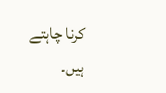کرنا چاہتے ہیں۔